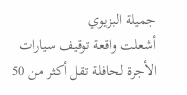جميلة البزيوي
أشعلت واقعة توقيف سيارات الأجرة لحافلة تقل أكثر من 50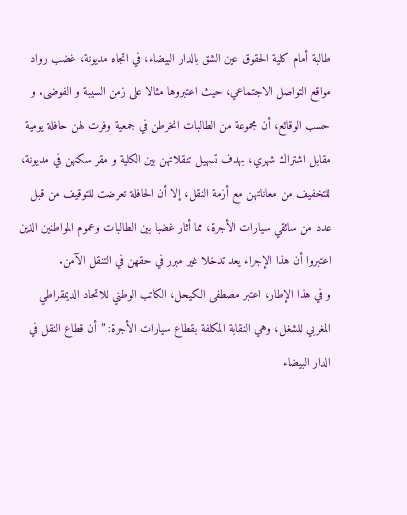طالبة أمام كلية الحقوق عين الشق بالدار البيضاء، في اتجاه مديونة، غضب رواد مواقع التواصل الاجتماعي، حيث اعتبروها مثالا على زمن السيبة و الفوضى. و حسب الوقائع، أن مجموعة من الطالبات انخرطن في جمعية وفرت لهن حافلة يومية مقابل اشتراك شهري، بهدف تسهيل تنقلاتهن بين الكلية و مقر سكنهن في مديونة، للتخفيف من معاناتهن مع أزمة النقل، إلا أن الحافلة تعرضت للتوقيف من قبل عدد من سائقي سيارات الأجرة، مما أثار غضبا بين الطالبات وعموم المواطنين الذين اعتبروا أن هذا الإجراء يعد تدخلا غير مبرر في حقهن في التنقل الآمن.
و في هذا الإطار، اعتبر مصطفى الكيحل، الكاتب الوطني للاتحاد الديمقراطي المغربي للشغل، وهي النقابة المكلفة بقطاع سيارات الأجرة: ” أن قطاع النقل في الدار البيضاء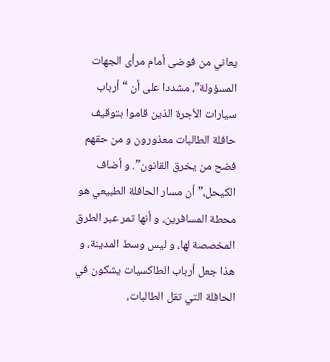يعاني من فوضى أمام مرأى الجهات المسؤولة”، مشددا على أن “أرباب سيارات الأجرة الذين قاموا بتوقيف حافلة الطالبات معذورون و من حقهم فضح من يخرق القانون”. و أضاف الكيحل،” أن مسار الحافلة الطبيعي هو محطة المسافرين، و أنها تمر عبر الطرق المخصصة لها، و ليس وسط المدينة، و هذا جعل أرباب الطاكسيات يشكون في الحافلة التي تقل الطالبات،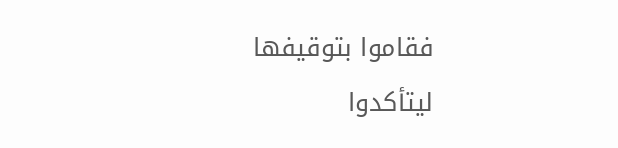فقاموا بتوقيفها ليتأكدوا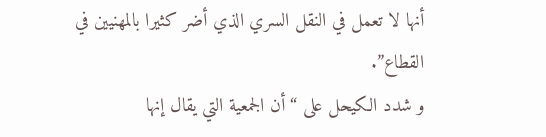أنها لا تعمل في النقل السري الذي أضر كثيرا بالمهنيين في القطاع”.
و شدد الكيحل على “أن الجمعية التي يقال إنها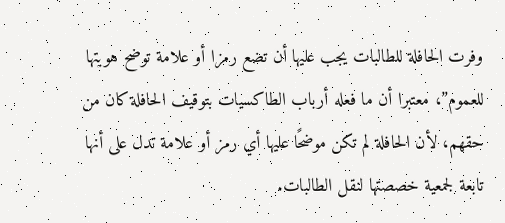وفرت الحافلة للطالبات يجب عليها أن تضع رمزا أو علامة توضح هويتها للعموم”، معتبرا أن ما فعله أرباب الطاكسيات بتوقيف الحافلة كان من حقهم، لأن الحافلة لم تكن موضحًا عليها أي رمز أو علامة تدل على أنها تابعة لجمعية خصصتها لنقل الطالبات.